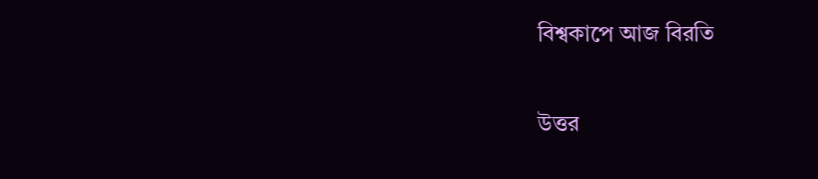বিশ্বকাপে আজ বিরতি

উত্তর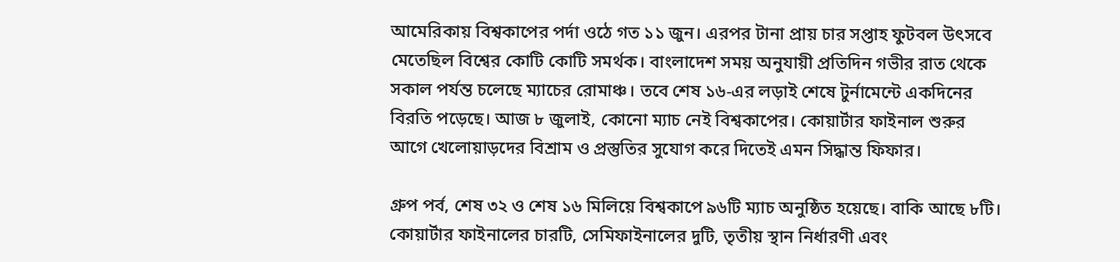আমেরিকায় বিশ্বকাপের পর্দা ওঠে গত ১১ জুন। এরপর টানা প্রায় চার সপ্তাহ ফুটবল উৎসবে মেতেছিল বিশ্বের কোটি কোটি সমর্থক। বাংলাদেশ সময় অনুযায়ী প্রতিদিন গভীর রাত থেকে সকাল পর্যন্ত চলেছে ম্যাচের রোমাঞ্চ। তবে শেষ ১৬-এর লড়াই শেষে টুর্নামেন্টে একদিনের বিরতি পড়েছে। আজ ৮ জুলাই, কোনো ম্যাচ নেই বিশ্বকাপের। কোয়ার্টার ফাইনাল শুরুর আগে খেলোয়াড়দের বিশ্রাম ও প্রস্তুতির সুযোগ করে দিতেই এমন সিদ্ধান্ত ফিফার।

গ্রুপ পর্ব, শেষ ৩২ ও শেষ ১৬ মিলিয়ে বিশ্বকাপে ৯৬টি ম্যাচ অনুষ্ঠিত হয়েছে। বাকি আছে ৮টি। কোয়ার্টার ফাইনালের চারটি, সেমিফাইনালের দুটি, তৃতীয় স্থান নির্ধারণী এবং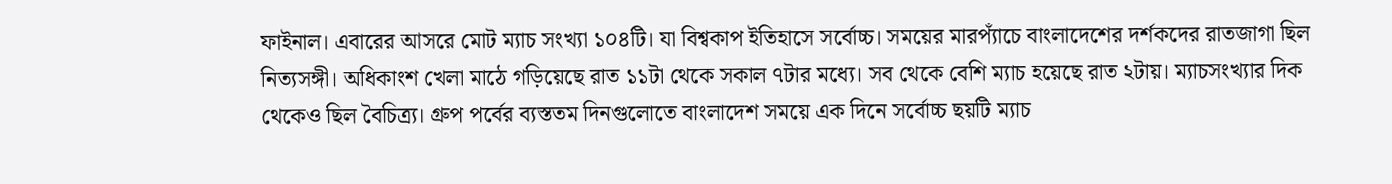ফাইনাল। এবারের আসরে মোট ম্যাচ সংখ্যা ১০৪টি। যা বিশ্বকাপ ইতিহাসে সর্বোচ্চ। সময়ের মারপ্যাঁচে বাংলাদেশের দর্শকদের রাতজাগা ছিল নিত্যসঙ্গী। অধিকাংশ খেলা মাঠে গড়িয়েছে রাত ১১টা থেকে সকাল ৭টার মধ্যে। সব থেকে বেশি ম্যাচ হয়েছে রাত ২টায়। ম্যাচসংখ্যার দিক থেকেও ছিল বৈচিত্র্য। গ্রুপ পর্বের ব্যস্ততম দিনগুলোতে বাংলাদেশ সময়ে এক দিনে সর্বোচ্চ ছয়টি ম্যাচ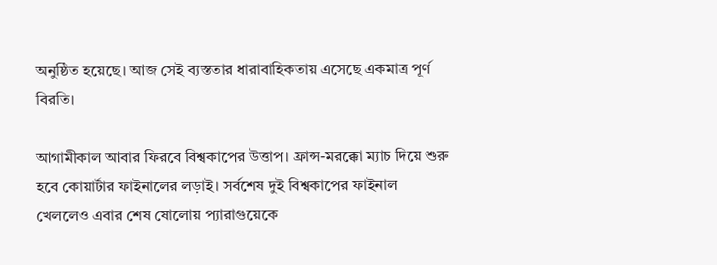অনুষ্ঠিত হয়েছে। আজ সেই ব্যস্ততার ধারাবাহিকতায় এসেছে একমাত্র পূর্ণ বিরতি।

আগামীকাল আবার ফিরবে বিশ্বকাপের উত্তাপ। ফ্রান্স-মরক্কো ম্যাচ দিয়ে শুরু হবে কোয়ার্টার ফাইনালের লড়াই। সর্বশেষ দুই বিশ্বকাপের ফাইনাল খেললেও এবার শেষ ষোলোয় প্যারাগুয়েকে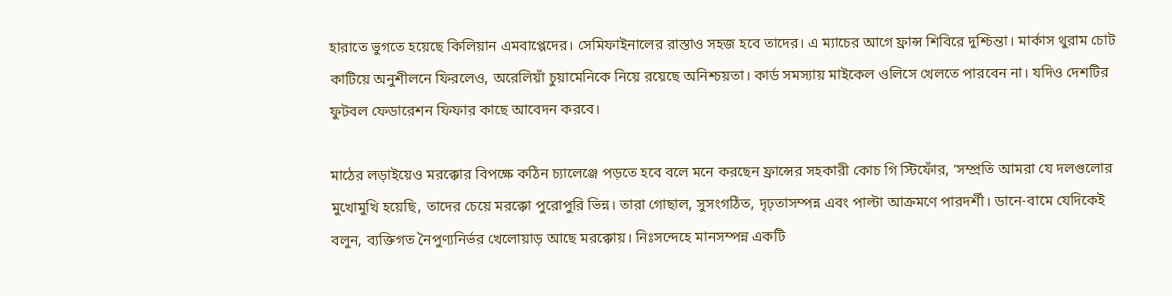হারাতে ভুগতে হয়েছে কিলিয়ান এমবাপ্পেদের। সেমিফাইনালের রাস্তাও সহজ হবে তাদের। এ ম্যাচের আগে ফ্রান্স শিবিরে দুশ্চিন্তা। মার্কাস থুরাম চোট কাটিয়ে অনুশীলনে ফিরলেও, অরেলিয়াঁ চুয়ামেনিকে নিয়ে রয়েছে অনিশ্চয়তা। কার্ড সমস্যায় মাইকেল ওলিসে খেলতে পারবেন না। যদিও দেশটির ফুটবল ফেডারেশন ফিফার কাছে আবেদন করবে।

মাঠের লড়াইয়েও মরক্কোর বিপক্ষে কঠিন চ্যালেঞ্জে পড়তে হবে বলে মনে করছেন ফ্রান্সের সহকারী কোচ গি স্টিফোঁর, ‘সম্প্রতি আমরা যে দলগুলোর মুখোমুখি হয়েছি, তাদের চেয়ে মরক্কো পুরোপুরি ভিন্ন। তারা গোছাল, সুসংগঠিত, দৃঢ়তাসম্পন্ন এবং পাল্টা আক্রমণে পারদর্শী। ডানে-বামে যেদিকেই বলুন, ব্যক্তিগত নৈপুণ্যনির্ভর খেলোয়াড় আছে মরক্কোয়। নিঃসন্দেহে মানসম্পন্ন একটি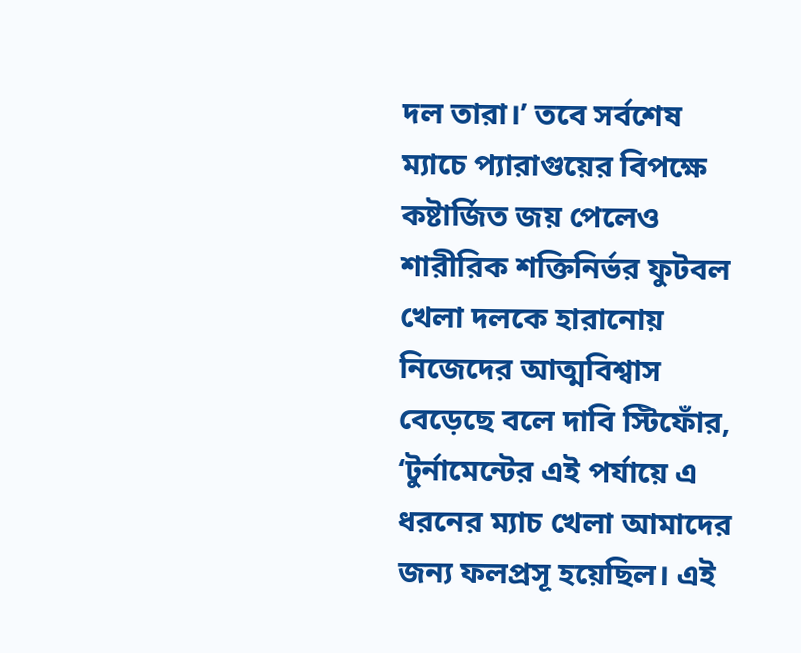দল তারা।’ তবে সর্বশেষ ম্যাচে প্যারাগুয়ের বিপক্ষে কষ্টার্জিত জয় পেলেও শারীরিক শক্তিনির্ভর ফুটবল খেলা দলকে হারানোয় নিজেদের আত্মবিশ্বাস বেড়েছে বলে দাবি স্টিফোঁর, ‘টুর্নামেন্টের এই পর্যায়ে এ ধরনের ম্যাচ খেলা আমাদের জন্য ফলপ্রসূ হয়েছিল। এই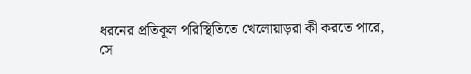ধরনের প্রতিকূল পরিস্থিতিতে খেলোয়াড়রা কী করতে পারে, সে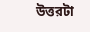উত্তরটা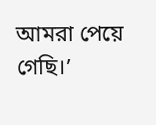আমরা পেয়ে গেছি।’